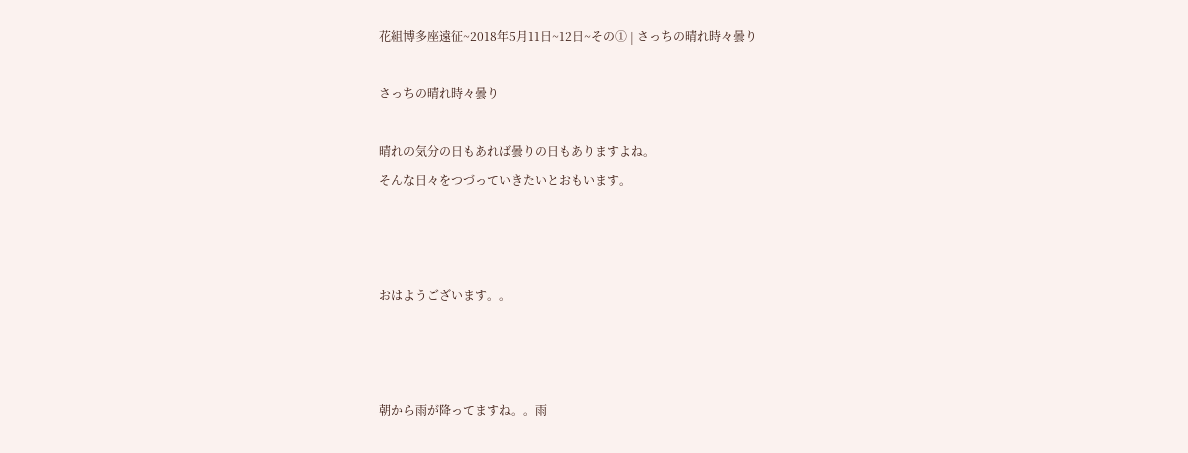花組博多座遠征~2018年5月11日~12日~その① | さっちの晴れ時々曇り

さっちの晴れ時々曇り

晴れの気分の日もあれば曇りの日もありますよね。
そんな日々をつづっていきたいとおもいます。



おはようございます。。



朝から雨が降ってますね。。雨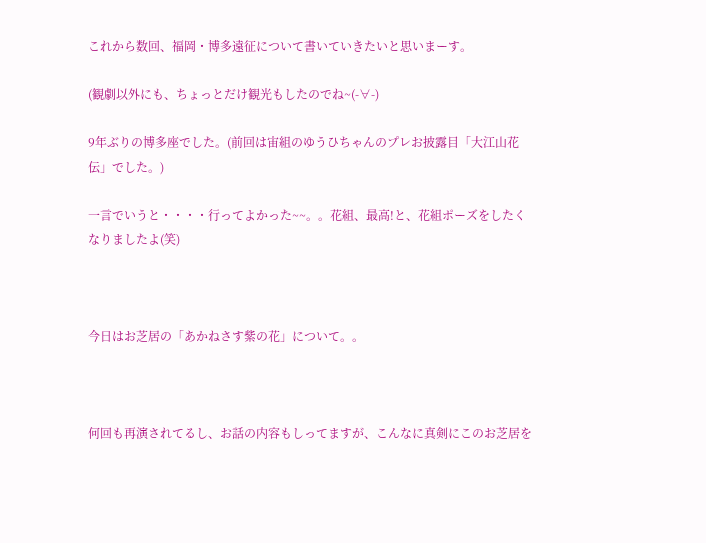これから数回、福岡・博多遠征について書いていきたいと思いまーす。

(観劇以外にも、ちょっとだけ観光もしたのでね~(-∀-)

9年ぶりの博多座でした。(前回は宙組のゆうひちゃんのプレお披露目「大江山花伝」でした。)

一言でいうと・・・・行ってよかった~~。。花組、最高!と、花組ポーズをしたくなりましたよ(笑)



今日はお芝居の「あかねさす紫の花」について。。



何回も再演されてるし、お話の内容もしってますが、こんなに真剣にこのお芝居を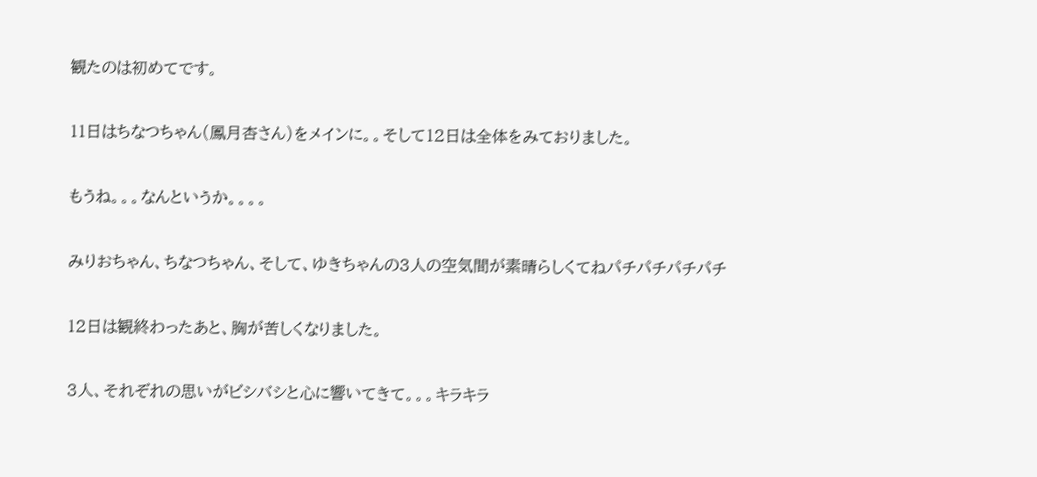観たのは初めてです。

11日はちなつちゃん(鳳月杏さん)をメインに。。そして12日は全体をみておりました。

もうね。。。なんというか。。。。

みりおちゃん、ちなつちゃん、そして、ゆきちゃんの3人の空気間が素晴らしくてねパチパチパチパチ

12日は観終わったあと、胸が苦しくなりました。

3人、それぞれの思いがビシバシと心に響いてきて。。。キラキラ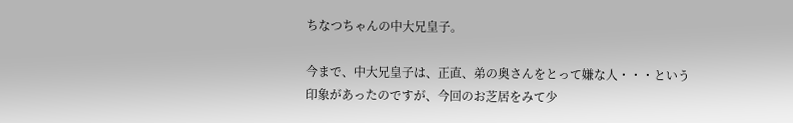ちなつちゃんの中大兄皇子。

今まで、中大兄皇子は、正直、弟の奥さんをとって嫌な人・・・という印象があったのですが、今回のお芝居をみて少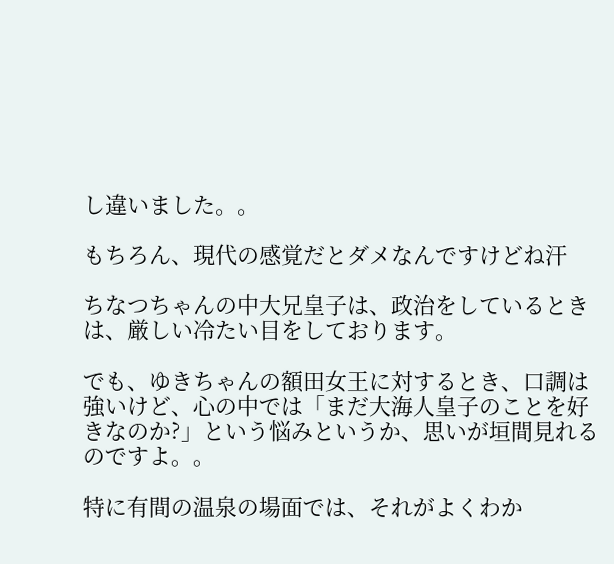し違いました。。

もちろん、現代の感覚だとダメなんですけどね汗

ちなつちゃんの中大兄皇子は、政治をしているときは、厳しい冷たい目をしております。

でも、ゆきちゃんの額田女王に対するとき、口調は強いけど、心の中では「まだ大海人皇子のことを好きなのか?」という悩みというか、思いが垣間見れるのですよ。。

特に有間の温泉の場面では、それがよくわか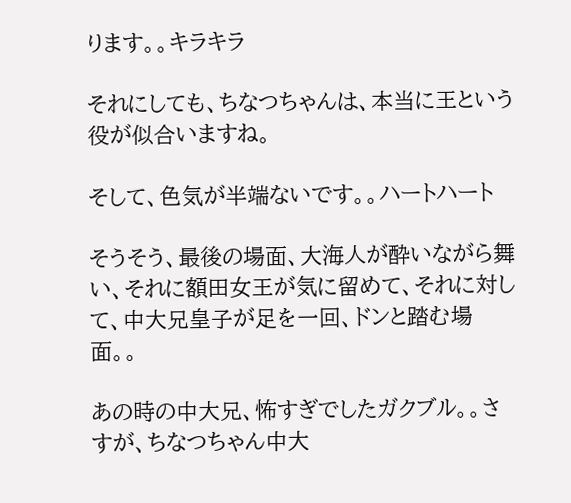ります。。キラキラ

それにしても、ちなつちゃんは、本当に王という役が似合いますね。

そして、色気が半端ないです。。ハートハート

そうそう、最後の場面、大海人が酔いながら舞い、それに額田女王が気に留めて、それに対して、中大兄皇子が足を一回、ドンと踏む場面。。

あの時の中大兄、怖すぎでしたガクブル。。さすが、ちなつちゃん中大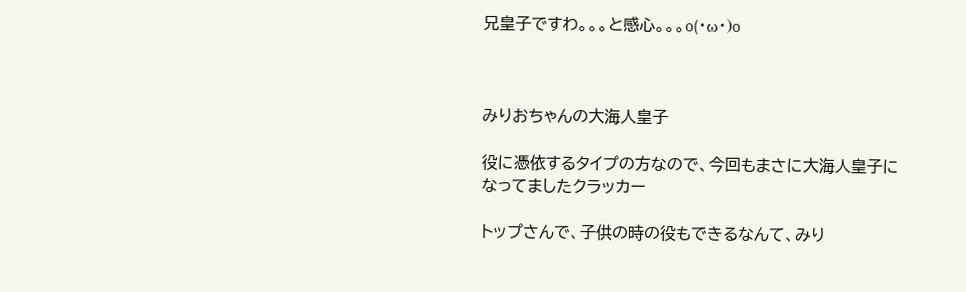兄皇子ですわ。。。と感心。。。o(・ω・)o



みりおちゃんの大海人皇子

役に憑依するタイプの方なので、今回もまさに大海人皇子になってましたクラッカー

トップさんで、子供の時の役もできるなんて、みり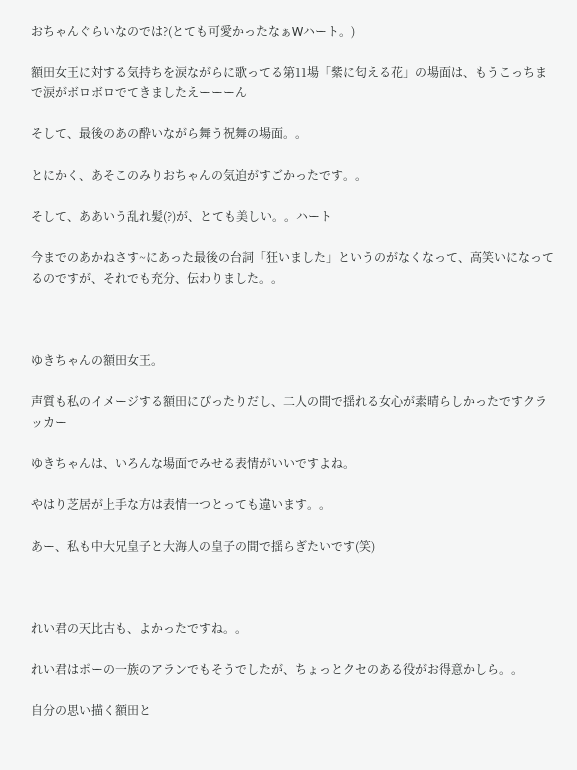おちゃんぐらいなのでは?(とても可愛かったなぁWハート。)

額田女王に対する気持ちを涙ながらに歌ってる第11場「紫に匂える花」の場面は、もうこっちまで涙がボロボロでてきましたえーーーん

そして、最後のあの酔いながら舞う祝舞の場面。。

とにかく、あそこのみりおちゃんの気迫がすごかったです。。

そして、ああいう乱れ髪(?)が、とても美しい。。ハート

今までのあかねさす~にあった最後の台詞「狂いました」というのがなくなって、高笑いになってるのですが、それでも充分、伝わりました。。



ゆきちゃんの額田女王。

声質も私のイメージする額田にぴったりだし、二人の間で揺れる女心が素晴らしかったですクラッカー

ゆきちゃんは、いろんな場面でみせる表情がいいですよね。

やはり芝居が上手な方は表情一つとっても違います。。

あー、私も中大兄皇子と大海人の皇子の間で揺らぎたいです(笑)



れい君の天比古も、よかったですね。。

れい君はポーの一族のアランでもそうでしたが、ちょっとクセのある役がお得意かしら。。

自分の思い描く額田と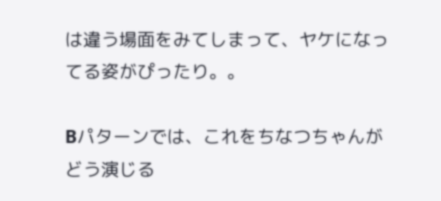は違う場面をみてしまって、ヤケになってる姿がぴったり。。

Bパターンでは、これをちなつちゃんがどう演じる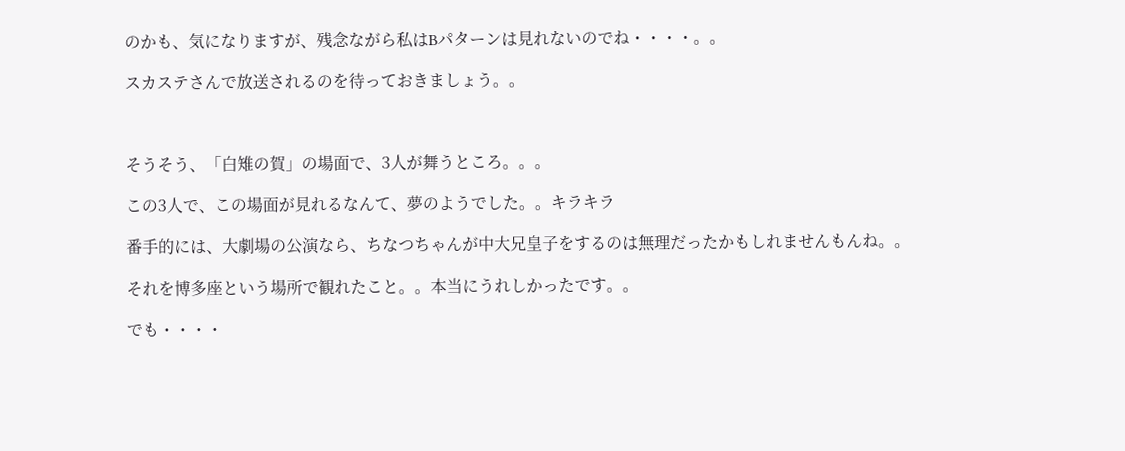のかも、気になりますが、残念ながら私はBパターンは見れないのでね・・・・。。

スカステさんで放送されるのを待っておきましょう。。



そうそう、「白雉の賀」の場面で、3人が舞うところ。。。

この3人で、この場面が見れるなんて、夢のようでした。。キラキラ

番手的には、大劇場の公演なら、ちなつちゃんが中大兄皇子をするのは無理だったかもしれませんもんね。。

それを博多座という場所で観れたこと。。本当にうれしかったです。。

でも・・・・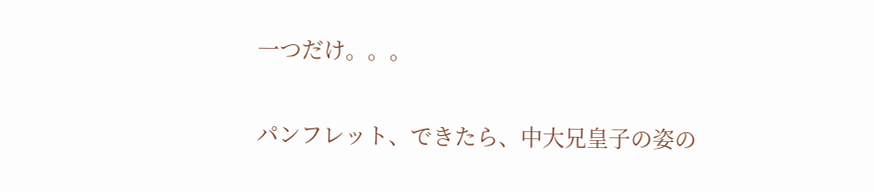一つだけ。。。

パンフレット、できたら、中大兄皇子の姿の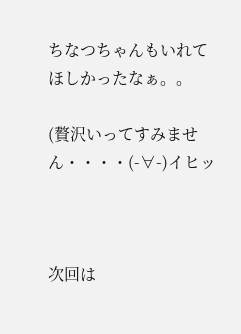ちなつちゃんもいれてほしかったなぁ。。

(贅沢いってすみません・・・・(-∀-)イヒッ



次回は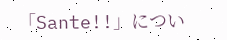「Sante!!」につい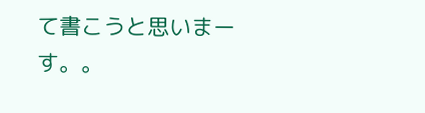て書こうと思いまーす。。